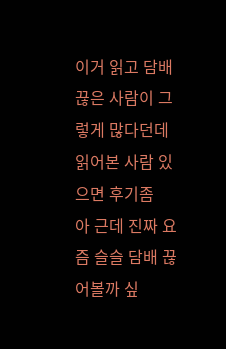이거 읽고 담배 끊은 사람이 그렇게 많다던데 읽어본 사람 있으면 후기좀
아 근데 진짜 요즘 슬슬 담배 끊어볼까 싶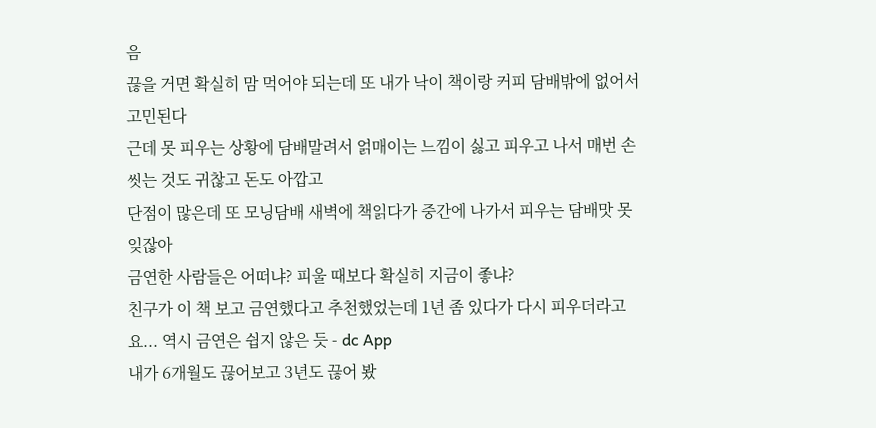음
끊을 거면 확실히 맘 먹어야 되는데 또 내가 낙이 책이랑 커피 담배밖에 없어서 고민된다
근데 못 피우는 상황에 담배말려서 얽매이는 느낌이 싫고 피우고 나서 매번 손 씻는 것도 귀찮고 돈도 아깝고
단점이 많은데 또 모닝담배 새벽에 책읽다가 중간에 나가서 피우는 담배맛 못잊잖아
금연한 사람들은 어떠냐? 피울 때보다 확실히 지금이 좋냐?
친구가 이 책 보고 금연했다고 추천했었는데 1년 좀 있다가 다시 피우더라고요... 역시 금연은 쉽지 않은 듯 - dc App
내가 6개월도 끊어보고 3년도 끊어 봤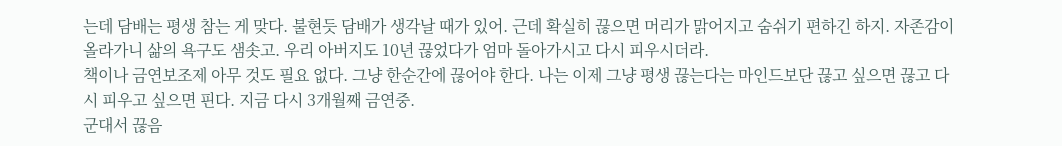는데 담배는 평생 참는 게 맞다. 불현듯 담배가 생각날 때가 있어. 근데 확실히 끊으면 머리가 맑어지고 숨쉬기 편하긴 하지. 자존감이 올라가니 삶의 욕구도 샘솟고. 우리 아버지도 10년 끊었다가 엄마 돌아가시고 다시 피우시더라.
책이나 금연보조제 아무 것도 필요 없다. 그냥 한순간에 끊어야 한다. 나는 이제 그냥 평생 끊는다는 마인드보단 끊고 싶으면 끊고 다시 피우고 싶으면 핀다. 지금 다시 3개월째 금연중.
군대서 끊음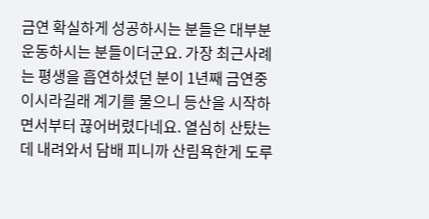금연 확실하게 성공하시는 분들은 대부분 운동하시는 분들이더군요. 가장 최근사례는 평생을 흡연하셨던 분이 1년째 금연중이시라길래 계기를 물으니 등산을 시작하면서부터 끊어버렸다네요. 열심히 산탔는데 내려와서 담배 피니까 산림욕한게 도루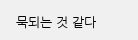묵되는 것 같다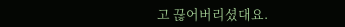고 끊어버리셨대요.